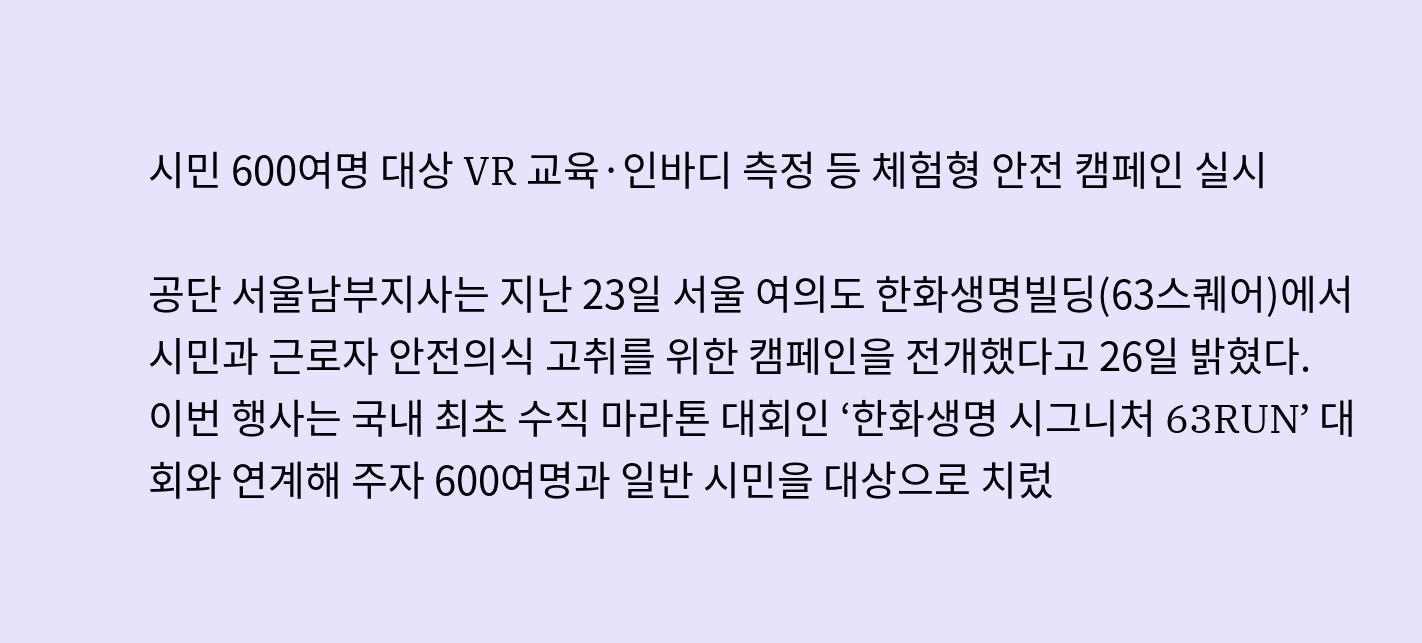시민 600여명 대상 VR 교육·인바디 측정 등 체험형 안전 캠페인 실시

공단 서울남부지사는 지난 23일 서울 여의도 한화생명빌딩(63스퀘어)에서 시민과 근로자 안전의식 고취를 위한 캠페인을 전개했다고 26일 밝혔다.
이번 행사는 국내 최초 수직 마라톤 대회인 ‘한화생명 시그니처 63RUN’ 대회와 연계해 주자 600여명과 일반 시민을 대상으로 치렀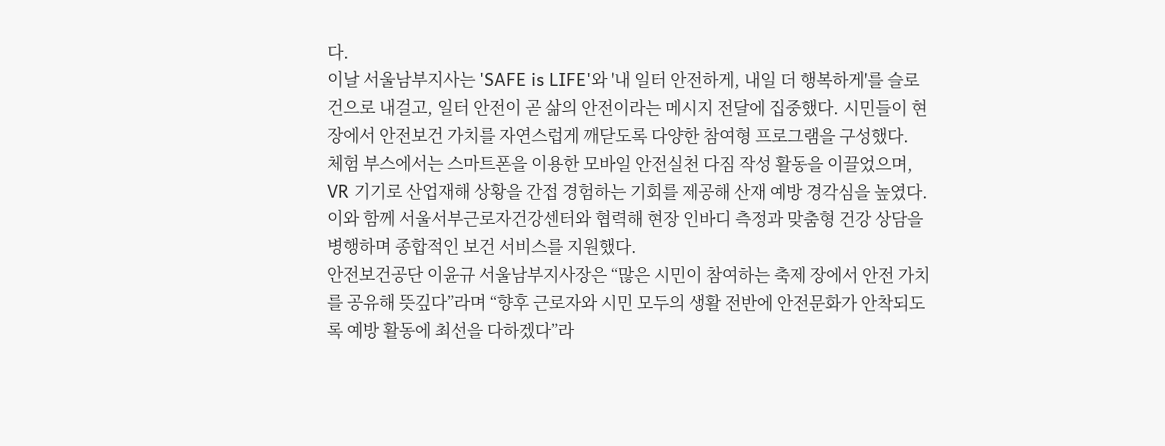다.
이날 서울남부지사는 'SAFE is LIFE'와 '내 일터 안전하게, 내일 더 행복하게'를 슬로건으로 내걸고, 일터 안전이 곧 삶의 안전이라는 메시지 전달에 집중했다. 시민들이 현장에서 안전보건 가치를 자연스럽게 깨닫도록 다양한 참여형 프로그램을 구성했다.
체험 부스에서는 스마트폰을 이용한 모바일 안전실천 다짐 작성 활동을 이끌었으며, VR 기기로 산업재해 상황을 간접 경험하는 기회를 제공해 산재 예방 경각심을 높였다. 이와 함께 서울서부근로자건강센터와 협력해 현장 인바디 측정과 맞춤형 건강 상담을 병행하며 종합적인 보건 서비스를 지원했다.
안전보건공단 이윤규 서울남부지사장은 “많은 시민이 참여하는 축제 장에서 안전 가치를 공유해 뜻깊다”라며 “향후 근로자와 시민 모두의 생활 전반에 안전문화가 안착되도록 예방 활동에 최선을 다하겠다”라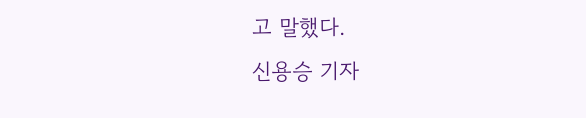고 말했다.
신용승 기자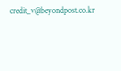credit_v@beyondpost.co.kr